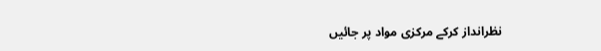نظرانداز کرکے مرکزی مواد پر جائیں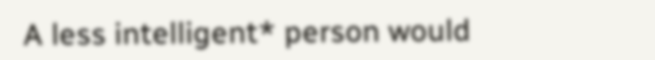A less intelligent* person would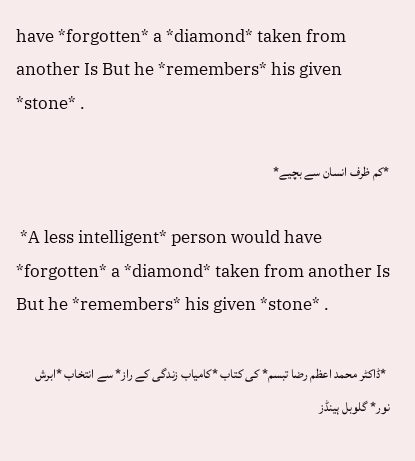have *forgotten* a *diamond* taken from another Is But he *remembers* his given *stone* .

*کم ظرف انسان سے بچیے*

 *A less intelligent* person would have *forgotten* a *diamond* taken from another Is But he *remembers* his given *stone* .

 *ڈاکٹر محمد اعظم رضا تبسم* کی کتاب *کامیاب زندگی کے راز* سے انتخاب *ابرش نور* گلوبل ہینڈز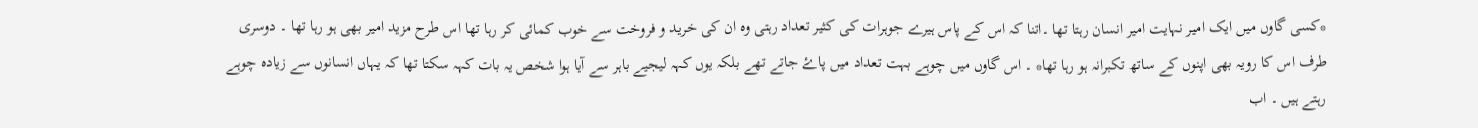*کسی گاوں میں ایک امیر نہایت امیر انسان رہتا تھا ۔اتنا کہ اس کے پاس ہیرے جوہرات کی کثیر تعداد رہتی وہ ان کی خرید و فروخت سے خوب کمائی کر رہا تھا اس طرح مزید امیر بھی ہو رہا تھا ۔ دوسری طرف اس کا رویہ بھی اپنوں کے ساتھ تکبرانہ ہو رہا تھا* ۔ اس گاوں میں چوہے بہت تعداد میں پاۓ جاتے تھے بلکہ یوں کہہ لیجیے باہر سے آیا ہوا شخص یہ بات کہہ سکتا تھا کہ یہاں انسانوں سے زیادہ چوہے رہتے ہیں ۔ اب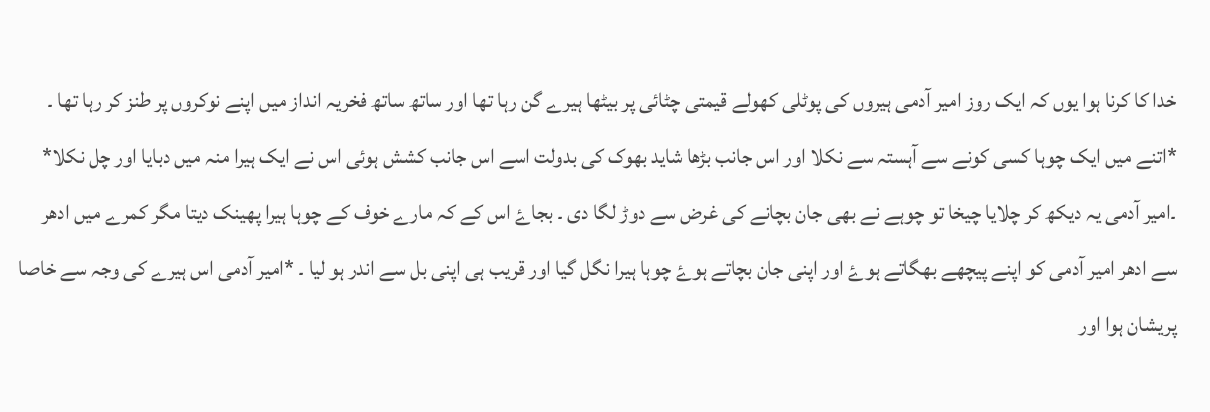خدا کا کرنا ہوا یوں کہ ایک روز امیر آدمی ہیروں کی پوٹلی کھولے قیمتی چٹائی پر بیٹھا ہیرے گن رہا تھا اور ساتھ ساتھ فخریہ انداز میں اپنے نوکروں پر طنز کر رہا تھا ۔ *اتنے میں ایک چوہا کسی کونے سے آہستہ سے نکلا اور اس جانب بڑھا شاید بھوک کی بدولت اسے اس جانب کشش ہوئی اس نے ایک ہیرا منہ میں دبایا اور چل نکلا* ۔امیر آدمی یہ دیکھ کر چلایا چیخا تو چوہے نے بھی جان بچانے کی غرض سے دوڑ لگا دی ۔ بجاۓ اس کے کہ مارے خوف کے چوہا ہیرا پھینک دیتا مگر کمرے میں ادھر سے ادھر امیر آدمی کو اپنے پیچھے بھگاتے ہوۓ اور اپنی جان بچاتے ہوۓ چوہا ہیرا نگل گیا اور قریب ہی اپنی بل سے اندر ہو لیا ۔ *امیر آدمی اس ہیرے کی وجہ سے خاصا پریشان ہوا اور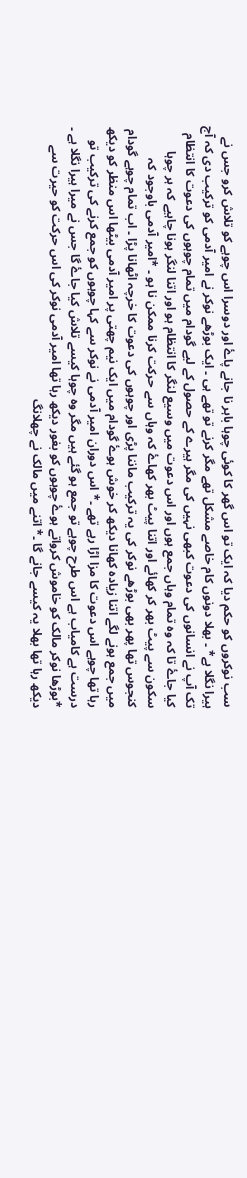سب نوکروں کو حکم دیا کہ ایک تو اس گھر کا کوئی چوہا باہر نا جانے پاۓ اور دوسرا اس چوہے کو تلاش کرو جس نے ہیرا نگلا ہے* ۔ بھلا دونوں کام خاصے مشکل تھے مگر کرنے تو تھے ہی ۔ ایک بوڑھے نوکر نے امیر آدمی کو ترکیب دی کہ آج تک آپ نے انسانوں کی دعوت کبھی نہیں کی مگر ہیرے کے حصول کے لیے گودام میں تمام چوہوں کی دعوت کا انتظام کیا جاۓ تا کہ وہ تمام وہاں جمع ہوں اور اس دعوت میں وسیع لنگر کا انتظام ہو اور اتنا لنگر ہونا چاہیے کہ ہر چوہا سکون سے پیٹ بھر کر کھائے اور اتنا پیٹ بھر کھاۓ کہ وہاں سے حرکت کرنا ممکن نا ہو ۔ *امیر آدمی باوجود کہ کنجوس تھا پھر بھی بوڑھے نوکر کی یہ ترکیب ماننا پڑی اور چوہوں کی دعوت کا خرچہ اٹھانا پڑا ۔ اب تمام چوہے گودام میں جمع ہونے لگے اتنا زیادہ کھانا دیکھ کر خوش ہوۓ گودام میں ایک نیم چھتی پر امیر آدمی بیٹھا اس منظر کو دیکھ رہا تھا چوہے اس دعوت کا مزا اڑا رہے تھے ۔* اس دوران امیر آدمی نے نوکر سے کہا چوہوں کو جمع کرنے کی ترکیب تو درست ہے کامیاب ہے اس طرح چوہے تو جمع ہو گئے ہیں مگر وہ چوہا کیسے تلاش کیا جاۓ گا جس نے میرا ہیرا نگلا ہے ۔ *بوڑھا نوکر مالک کو خاموش کرواتے ہوۓ چوہوں کو بغور دیکھ رہا تھا امیر آدمی نوکر کی اس حرکت کو حیرت سے دیکھ رہا تھا بھلا یہ کیسے جانے گا ۔* اتنے میں مالک نے چھلانگ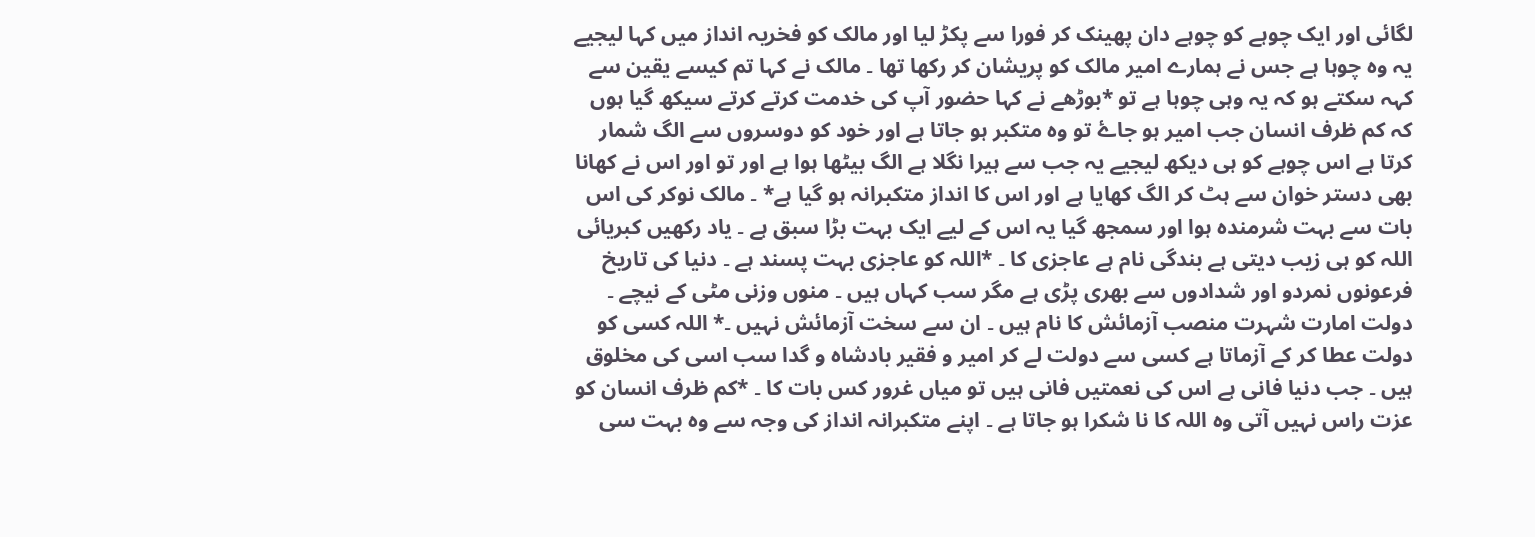لگائی اور ایک چوہے کو چوہے دان پھینک کر فورا سے پکڑ لیا اور مالک کو فخریہ انداز میں کہا لیجیے یہ وہ چوہا ہے جس نے ہمارے امیر مالک کو پریشان کر رکھا تھا ۔ مالک نے کہا تم کیسے یقین سے کہہ سکتے ہو کہ یہ وہی چوہا ہے تو *بوڑھے نے کہا حضور آپ کی خدمت کرتے کرتے سیکھ گیا ہوں کہ کم ظرف انسان جب امیر ہو جاۓ تو وہ متکبر ہو جاتا ہے اور خود کو دوسروں سے الگ شمار کرتا ہے اس چوہے کو ہی دیکھ لیجیے یہ جب سے ہیرا نگلا ہے الگ بیٹھا ہوا ہے اور تو اور اس نے کھانا بھی دستر خوان سے ہٹ کر الگ کھایا ہے اور اس کا انداز متکبرانہ ہو گیا ہے* ۔ مالک نوکر کی اس بات سے بہت شرمندہ ہوا اور سمجھ گیا یہ اس کے لیے ایک بہت بڑا سبق ہے ۔ یاد رکھیں کبریائی اللہ کو ہی زیب دیتی ہے بندگی نام ہے عاجزی کا ۔ *اللہ کو عاجزی بہت پسند ہے ۔ دنیا کی تاریخ فرعونوں نمردو اور شدادوں سے بھری پڑی ہے مگر سب کہاں ہیں ۔ منوں وزنی مٹی کے نیچے ۔ دولت امارت شہرت منصب آزمائش کا نام ہیں ۔ ان سے سخت آزمائش نہیں ۔* اللہ کسی کو دولت عطا کر کے آزماتا ہے کسی سے دولت لے کر امیر و فقیر بادشاہ و گدا سب اسی کی مخلوق ہیں ۔ جب دنیا فانی ہے اس کی نعمتیں فانی ہیں تو میاں غرور کس بات کا ۔ *کم ظرف انسان کو عزت راس نہیں آتی وہ اللہ کا نا شکرا ہو جاتا ہے ۔ اپنے متکبرانہ انداز کی وجہ سے وہ بہت سی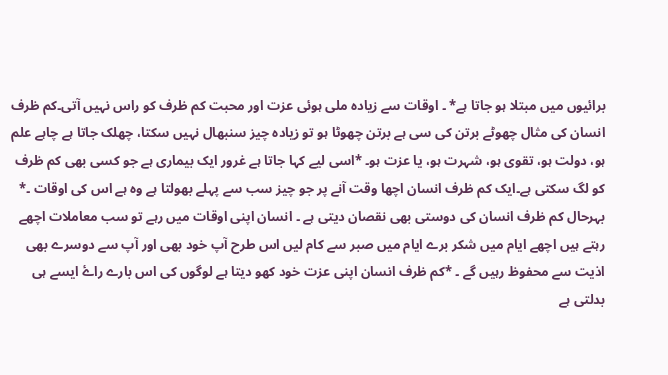برائیوں میں مبتلا ہو جاتا ہے* ۔ اوقات سے زیادہ ملی ہوئی عزت اور محبت کم ظرف کو راس نہیں آتی۔کم ظرف انسان کی مثال چھوٹے برتن کی سی ہے برتن چھوٹا ہو تو زیادہ چیز سنبھال نہیں سکتا، چھلک جاتا ہے چاہے علم ہو، دولت ہو، تقوی ہو، شہرت ہو، یا عزت ہو۔ *اسی لیے کہا جاتا ہے غرور ایک بیماری ہے جو کسی بھی کم ظرف کو لگ سکتی ہے۔ایک کم ظرف انسان اچھا وقت آنے پر جو چیز سب سے پہلے بھولتا ہے وہ ہے اس کی اوقات ۔* بہرحال کم ظرف انسان کی دوستی بھی نقصان دیتی ہے ۔ انسان اپنی اوقات میں رہے تو سب معاملات اچھے رہتے ہیں اچھے ایام میں شکر برے ایام میں صبر سے کام لیں اس طرح آپ خود بھی اور آپ سے دوسرے بھی اذیت سے محفوظ رہیں گے ۔ *کم ظرف انسان اپنی عزت خود کھو دیتا ہے لوگوں کی اس بارے راۓ ایسے ہی بدلتی ہے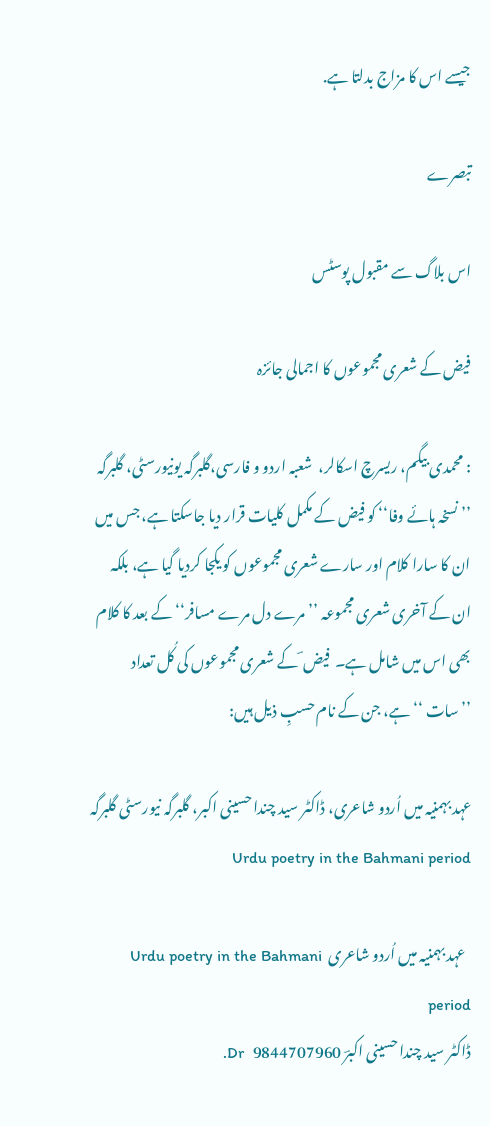جیسے اس کا مزاج بدلتا ہے.

تبصرے

اس بلاگ سے مقبول پوسٹس

فیض کے شعری مجموعوں کا اجمالی جائزہ

: محمدی بیگم، ریسرچ اسکالر،  شعبہ اردو و فارسی،گلبرگہ یونیورسٹی، گلبرگہ ’’نسخہ ہائے وفا‘‘ کو فیض کے مکمل کلیات قرار دیا جاسکتا ہے، جس میں ان کا سارا کلام اور سارے شعری مجموعوں کو یکجا کردیا گیا ہے، بلکہ ان کے آخری شعری مجموعہ ’’ مرے دل مرے مسافر‘‘ کے بعد کا کلام بھی اس میں شامل ہے۔  فیض ؔ کے شعری مجموعوں کی کُل تعداد ’’سات ‘‘ ہے، جن کے نام حسبِ ذیل ہیں:

عہد بہمنیہ میں اُردو شاعری، ڈاکٹر سید چندا حسینی اکبر، گلبرگہ نیورسٹی گلبرگہ Urdu poetry in the Bahmani period

  عہد بہمنیہ میں اُردو شاعری  Urdu poetry in the Bahmani period                                                                                                 ڈاکٹر سید چندا حسینی اکبرؔ 9844707960   Dr.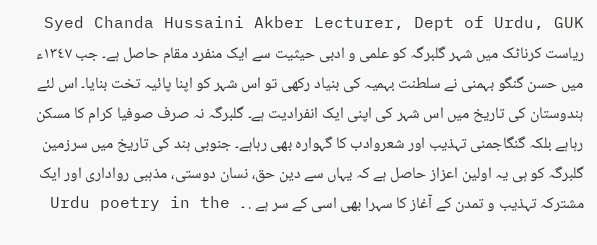Syed Chanda Hussaini Akber Lecturer, Dept of Urdu, GUK              ریاست کرناٹک میں شہر گلبرگہ کو علمی و ادبی حیثیت سے ایک منفرد مقام حاصل ہے۔ جب ١٣٤٧ء میں حسن گنگو بہمنی نے سلطنت بہمیہ کی بنیاد رکھی تو اس شہر کو اپنا پائیہ تخت بنایا۔ اس لئے ہندوستان کی تاریخ میں اس شہر کی اپنی ایک انفرادیت ہے۔ گلبرگہ نہ صرف صوفیا کرام کا مسکن رہاہے بلکہ گنگاجمنی تہذیب اور شعروادب کا گہوارہ بھی رہاہے۔ جنوبی ہند کی تاریخ میں سرزمین گلبرگہ کو ہی یہ اولین اعزاز حاصل ہے کہ یہاں سے دین حق، نسان دوستی، مذہبی رواداری اور ایک مشترکہ تہذیب و تمدن کے آغاز کا سہرا بھی اسی کے سر ہے . ۔   Urdu poetry in the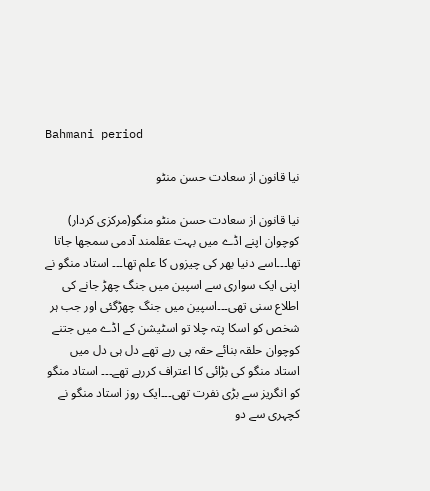Bahmani period

نیا قانون از سعادت حسن منٹو

نیا قانون از سعادت حسن منٹو منگو(مرکزی کردار) کوچوان اپنے اڈے میں بہت عقلمند آدمی سمجھا جاتا تھا۔۔۔اسے دنیا بھر کی چیزوں کا علم تھا۔۔۔ استاد منگو نے اپنی ایک سواری سے اسپین میں جنگ چھڑ جانے کی اطلاع سنی تھی۔۔۔اسپین میں جنگ چھڑگئی اور جب ہر شخص کو اسکا پتہ چلا تو اسٹیشن کے اڈے میں جتنے کوچوان حلقہ بنائے حقہ پی رہے تھے دل ہی دل میں استاد منگو کی بڑائی کا اعتراف کررہے تھے۔۔۔ استاد منگو کو انگریز سے بڑی نفرت تھی۔۔۔ایک روز استاد منگو نے کچہری سے دو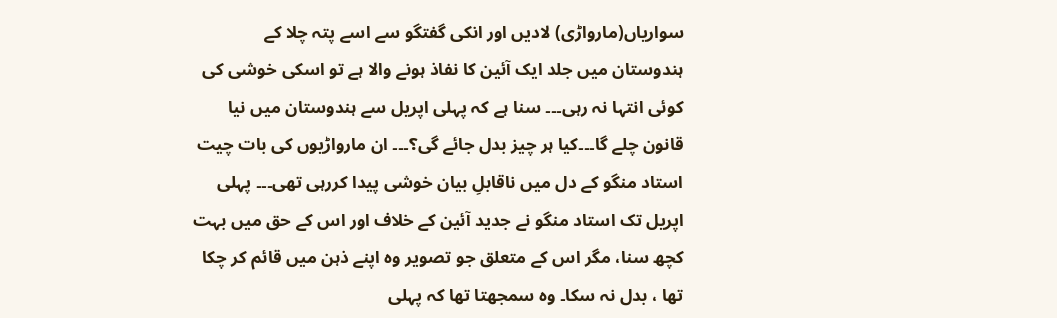سواریاں(مارواڑی) لادیں اور انکی گفتگو سے اسے پتہ چلا کے ہندوستان میں جلد ایک آئین کا نفاذ ہونے والا ہے تو اسکی خوشی کی کوئی انتہا نہ رہی۔۔۔ سنا ہے کہ پہلی اپریل سے ہندوستان میں نیا قانون چلے گا۔۔۔کیا ہر چیز بدل جائے گی؟۔۔۔ ان مارواڑیوں کی بات چیت استاد منگو کے دل میں ناقابلِ بیان خوشی پیدا کررہی تھی۔۔۔ پہلی اپریل تک استاد منگو نے جدید آئین کے خلاف اور اس کے حق میں بہت کچھ سنا، مگر اس کے متعلق جو تصویر وہ اپنے ذہن میں قائم کر چکا تھا ، بدل نہ سکا۔ وہ سمجھتا تھا کہ پہلی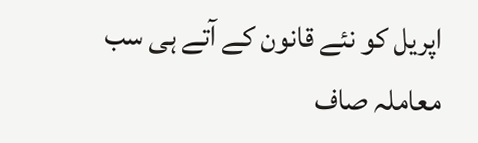اپریل کو نئے قانون کے آتے ہی سب معاملہ صاف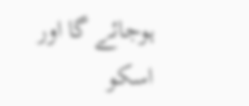ہوجائے گا اور اسکو